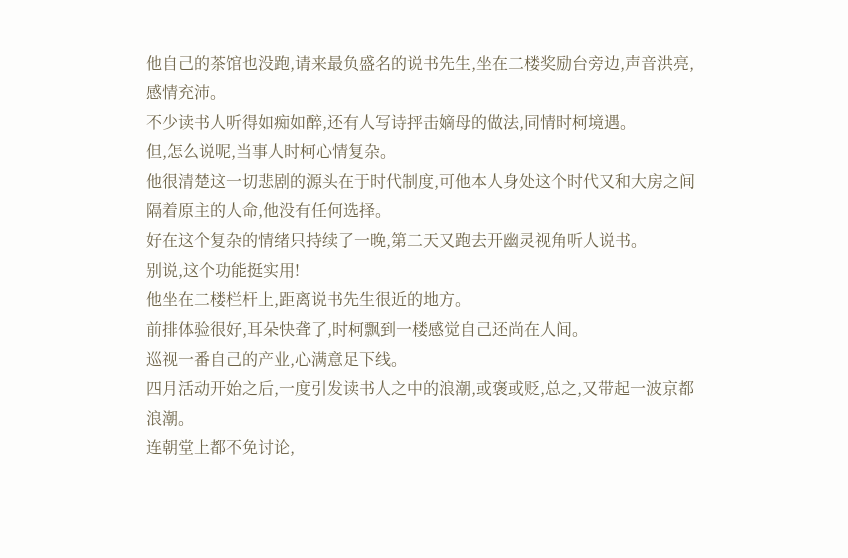他自己的茶馆也没跑,请来最负盛名的说书先生,坐在二楼奖励台旁边,声音洪亮,感情充沛。
不少读书人听得如痴如醉,还有人写诗抨击嫡母的做法,同情时柯境遇。
但,怎么说呢,当事人时柯心情复杂。
他很清楚这一切悲剧的源头在于时代制度,可他本人身处这个时代又和大房之间隔着原主的人命,他没有任何选择。
好在这个复杂的情绪只持续了一晚,第二天又跑去开幽灵视角听人说书。
别说,这个功能挺实用!
他坐在二楼栏杆上,距离说书先生很近的地方。
前排体验很好,耳朵快聋了,时柯飘到一楼感觉自己还尚在人间。
巡视一番自己的产业,心满意足下线。
四月活动开始之后,一度引发读书人之中的浪潮,或褒或贬,总之,又带起一波京都浪潮。
连朝堂上都不免讨论,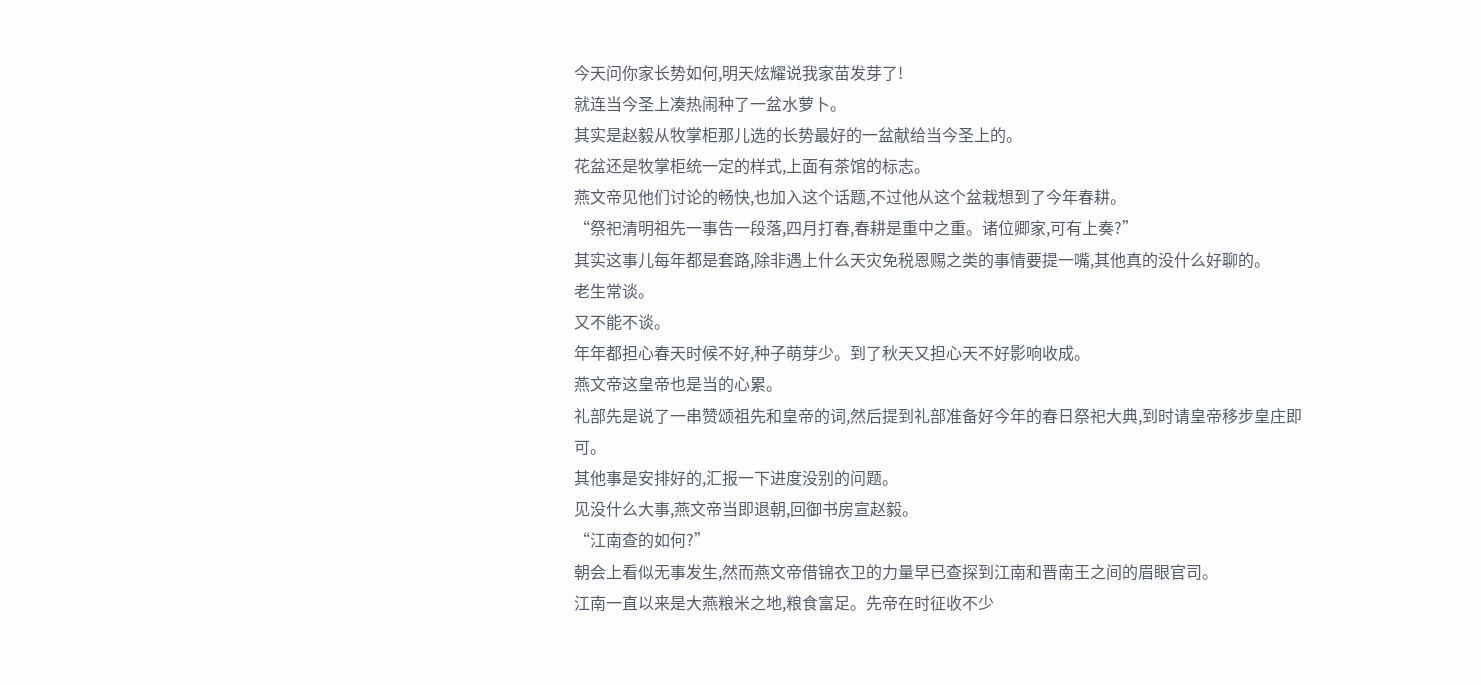今天问你家长势如何,明天炫耀说我家苗发芽了!
就连当今圣上凑热闹种了一盆水萝卜。
其实是赵毅从牧掌柜那儿选的长势最好的一盆献给当今圣上的。
花盆还是牧掌柜统一定的样式,上面有茶馆的标志。
燕文帝见他们讨论的畅快,也加入这个话题,不过他从这个盆栽想到了今年春耕。
“祭祀清明祖先一事告一段落,四月打春,春耕是重中之重。诸位卿家,可有上奏?”
其实这事儿每年都是套路,除非遇上什么天灾免税恩赐之类的事情要提一嘴,其他真的没什么好聊的。
老生常谈。
又不能不谈。
年年都担心春天时候不好,种子萌芽少。到了秋天又担心天不好影响收成。
燕文帝这皇帝也是当的心累。
礼部先是说了一串赞颂祖先和皇帝的词,然后提到礼部准备好今年的春日祭祀大典,到时请皇帝移步皇庄即可。
其他事是安排好的,汇报一下进度没别的问题。
见没什么大事,燕文帝当即退朝,回御书房宣赵毅。
“江南查的如何?”
朝会上看似无事发生,然而燕文帝借锦衣卫的力量早已查探到江南和晋南王之间的眉眼官司。
江南一直以来是大燕粮米之地,粮食富足。先帝在时征收不少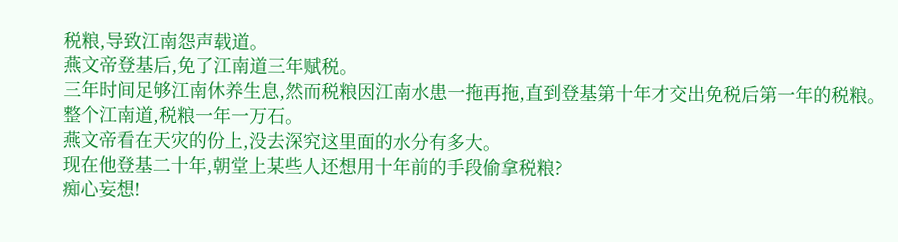税粮,导致江南怨声载道。
燕文帝登基后,免了江南道三年赋税。
三年时间足够江南休养生息,然而税粮因江南水患一拖再拖,直到登基第十年才交出免税后第一年的税粮。
整个江南道,税粮一年一万石。
燕文帝看在天灾的份上,没去深究这里面的水分有多大。
现在他登基二十年,朝堂上某些人还想用十年前的手段偷拿税粮?
痴心妄想!